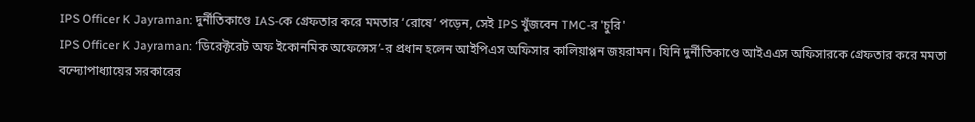IPS Officer K Jayraman: দুর্নীতিকাণ্ডে IAS-কে গ্রেফতার করে মমতার ‘রোষে’ পড়েন, সেই IPS খুঁজবেন TMC-র 'চুরি'
IPS Officer K Jayraman: ‘ডিরেক্টরেট অফ ইকোনমিক অফেন্সেস’-র প্রধান হলেন আইপিএস অফিসার কালিয়াপ্পন জয়রামন। যিনি দুর্নীতিকাণ্ডে আইএএস অফিসারকে গ্রেফতার করে মমতা বন্দ্যোপাধ্যায়ের সরকারের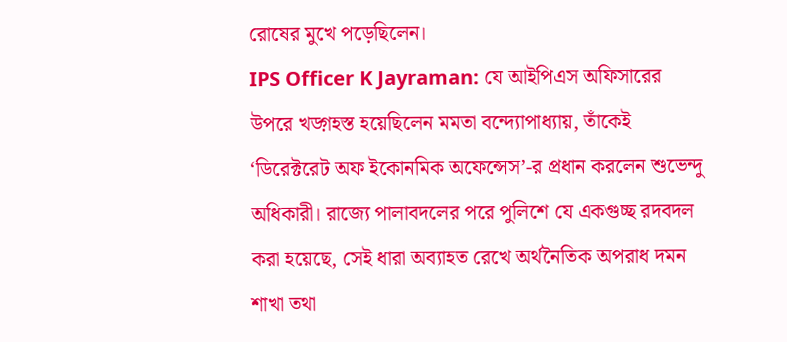রোষের মুখে পড়েছিলেন।
IPS Officer K Jayraman: যে আইপিএস অফিসারের উপরে খড়্গহস্ত হয়েছিলেন মমতা বন্দ্যোপাধ্যায়, তাঁকেই ‘ডিরেক্টরেট অফ ইকোনমিক অফেন্সেস’-র প্রধান করলেন শুভেন্দু অধিকারী। রাজ্যে পালাবদলের পরে পুলিশে যে একগুচ্ছ রদবদল করা হয়েছে, সেই ধারা অব্যাহত রেখে অর্থনৈতিক অপরাধ দমন শাখা তথা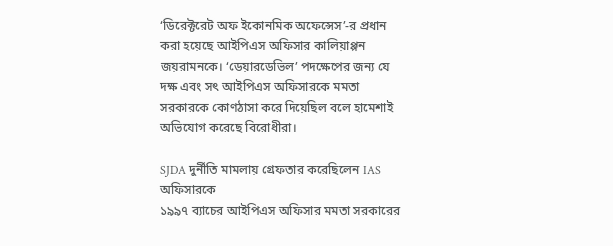‘ডিরেক্টরেট অফ ইকোনমিক অফেন্সেস’-র প্রধান করা হয়েছে আইপিএস অফিসার কালিয়াপ্পন জয়রামনকে। ‘ডেয়ারডেভিল’ পদক্ষেপের জন্য যে দক্ষ এবং সৎ আইপিএস অফিসারকে মমতা সরকারকে কোণঠাসা করে দিয়েছিল বলে হামেশাই অভিযোগ করেছে বিরোধীরা।

SJDA দুর্নীতি মামলায় গ্রেফতার করেছিলেন IAS অফিসারকে
১৯৯৭ ব্যাচের আইপিএস অফিসার মমতা সরকারের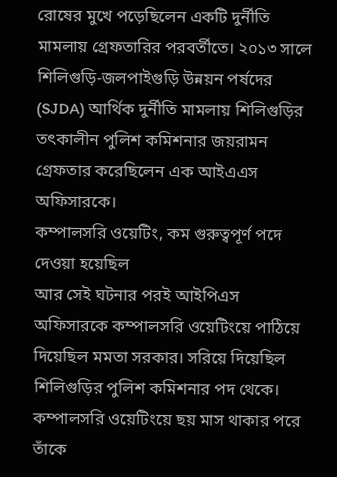রোষের মুখে পড়েছিলেন একটি দুর্নীতি মামলায় গ্রেফতারির পরবর্তীতে। ২০১৩ সালে শিলিগুড়ি-জলপাইগুড়ি উন্নয়ন পর্ষদের (SJDA) আর্থিক দুর্নীতি মামলায় শিলিগুড়ির তৎকালীন পুলিশ কমিশনার জয়রামন গ্রেফতার করেছিলেন এক আইএএস অফিসারকে।
কম্পালসরি ওয়েটিং, কম গুরুত্বপূর্ণ পদে দেওয়া হয়েছিল
আর সেই ঘটনার পরই আইপিএস অফিসারকে কম্পালসরি ওয়েটিংয়ে পাঠিয়ে দিয়েছিল মমতা সরকার। সরিয়ে দিয়েছিল শিলিগুড়ির পুলিশ কমিশনার পদ থেকে। কম্পালসরি ওয়েটিংয়ে ছয় মাস থাকার পরে তাঁকে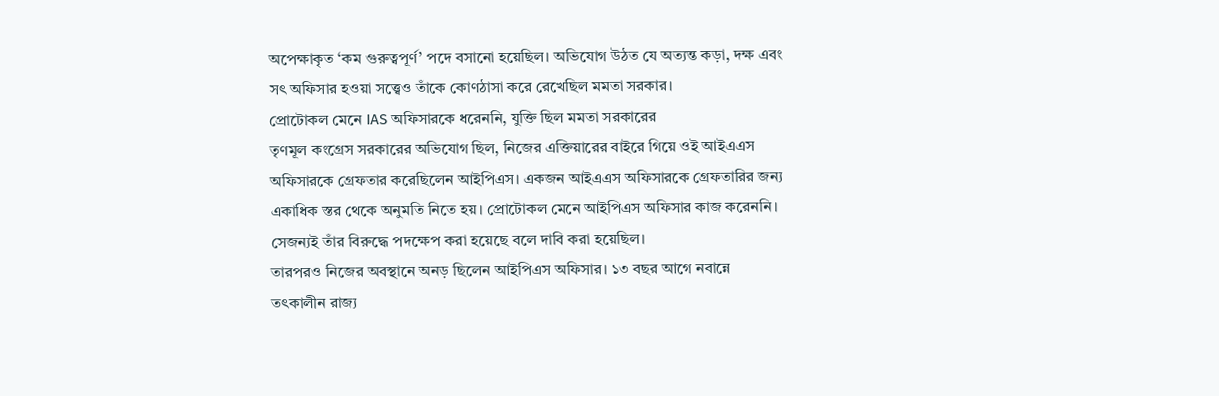অপেক্ষাকৃত ‘কম গুরুত্বপূর্ণ’ পদে বসানো হয়েছিল। অভিযোগ উঠত যে অত্যন্ত কড়া, দক্ষ এবং সৎ অফিসার হওয়া সত্ত্বেও তাঁকে কোণঠাসা করে রেখেছিল মমতা সরকার।
প্রোটোকল মেনে IAS অফিসারকে ধরেননি, যুক্তি ছিল মমতা সরকারের
তৃণমূল কংগ্রেস সরকারের অভিযোগ ছিল, নিজের এক্তিয়ারের বাইরে গিয়ে ওই আইএএস অফিসারকে গ্রেফতার করেছিলেন আইপিএস। একজন আইএএস অফিসারকে গ্রেফতারির জন্য একাধিক স্তর থেকে অনুমতি নিতে হয়। প্রোটোকল মেনে আইপিএস অফিসার কাজ করেননি। সেজন্যই তাঁর বিরুদ্ধে পদক্ষেপ করা হয়েছে বলে দাবি করা হয়েছিল।
তারপরও নিজের অবস্থানে অনড় ছিলেন আইপিএস অফিসার। ১৩ বছর আগে নবান্নে তৎকালীন রাজ্য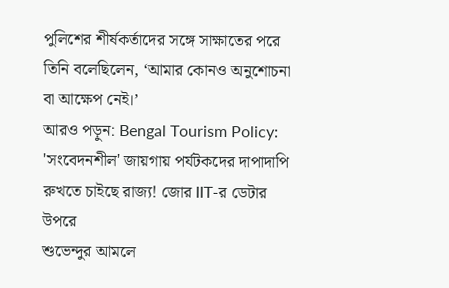পুলিশের শীর্ষকর্তাদের সঙ্গে সাক্ষাতের পরে তিনি বলেছিলেন, ‘আমার কোনও অনুশোচনা বা আক্ষেপ নেই।’
আরও পড়ুন: Bengal Tourism Policy: 'সংবেদনশীল' জায়গায় পর্যটকদের দাপাদাপি রুখতে চাইছে রাজ্য! জোর IIT-র ডেটার উপরে
শুভেন্দুর আমলে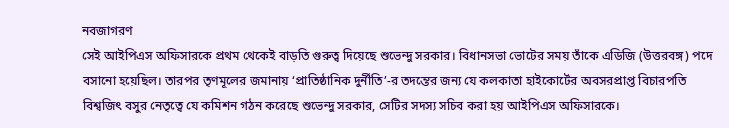নবজাগরণ
সেই আইপিএস অফিসারকে প্রথম থেকেই বাড়তি গুরুত্ব দিয়েছে শুভেন্দু সরকার। বিধানসভা ভোটের সময় তাঁকে এডিজি (উত্তরবঙ্গ) পদে বসানো হয়েছিল। তারপর তৃণমূলের জমানায় ‘প্রাতিষ্ঠানিক দুর্নীতি’-র তদন্তের জন্য যে কলকাতা হাইকোর্টের অবসরপ্রাপ্ত বিচারপতি বিশ্বজিৎ বসুর নেতৃত্বে যে কমিশন গঠন করেছে শুভেন্দু সরকার, সেটির সদস্য সচিব করা হয় আইপিএস অফিসারকে।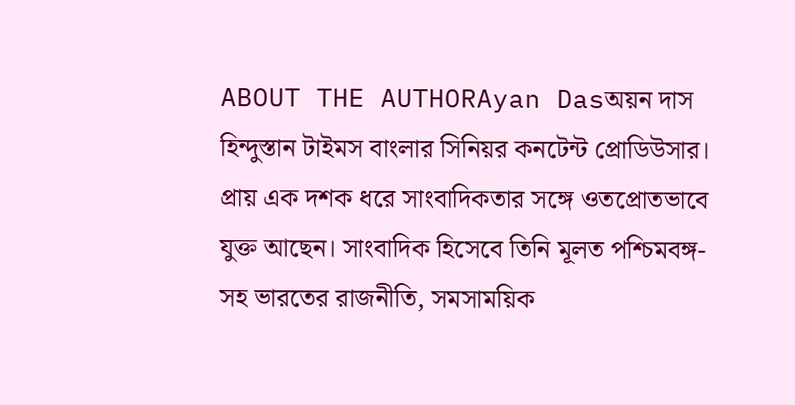ABOUT THE AUTHORAyan Dasঅয়ন দাস হিন্দুস্তান টাইমস বাংলার সিনিয়র কনটেন্ট প্রোডিউসার। প্রায় এক দশক ধরে সাংবাদিকতার সঙ্গে ওতপ্রোতভাবে যুক্ত আছেন। সাংবাদিক হিসেবে তিনি মূলত পশ্চিমবঙ্গ-সহ ভারতের রাজনীতি, সমসাময়িক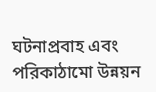ঘটনাপ্রবাহ এবং পরিকাঠামো উন্নয়ন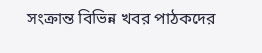সংক্রান্ত বিভিন্ন খবর পাঠকদের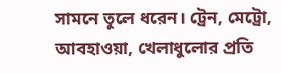সামনে তুলে ধরেন। ট্রেন, মেট্রো, আবহাওয়া, খেলাধুলোর প্রতি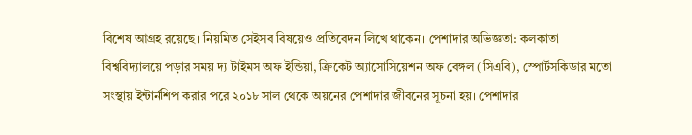বিশেষ আগ্রহ রয়েছে। নিয়মিত সেইসব বিষয়েও প্রতিবেদন লিখে থাকেন। পেশাদার অভিজ্ঞতা: কলকাতা বিশ্ববিদ্যালয়ে পড়ার সময় দ্য টাইমস অফ ইন্ডিয়া, ক্রিকেট অ্যাসোসিয়েশন অফ বেঙ্গল (সিএবি), স্পোর্টসকিডার মতো সংস্থায় ইন্টার্নশিপ করার পরে ২০১৮ সাল থেকে অয়নের পেশাদার জীবনের সূচনা হয়। পেশাদার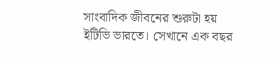সাংবাদিক জীবনের শুরুটা হয় ইটিভি ভারতে। সেখানে এক বছর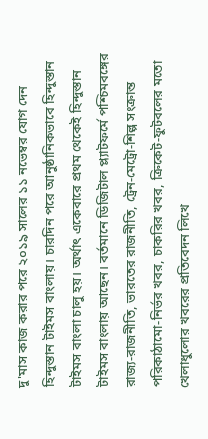দু'মাস কাজ করার পরে ২০১৯ সালের ১১ নভেম্বর যোগ দেন হিন্দুস্তান টাইমস বাংলায়। চারদিন পরে আনুষ্ঠানিকভাবে হিন্দুস্তান টাইমস বাংলা চালু হয়। অর্থাৎ একেবারে প্রথম থেকেই হিন্দুস্তান টাইমস বাংলায় আছেন। বর্তমানে ডিজিটাল প্ল্যাটফর্মে পশ্চিমবঙ্গের রাজ্য-রাজনীতি, ভারতের রাজনীতি, ট্রেন-মেট্রো-শিল্প সংক্রান্ত পরিকাঠামো-নির্ভর খবর, চাকরির খবর, ক্রিকেট-ফুটবলের মতো খেলাধুলোর খবরের প্রতিবেদন লিখে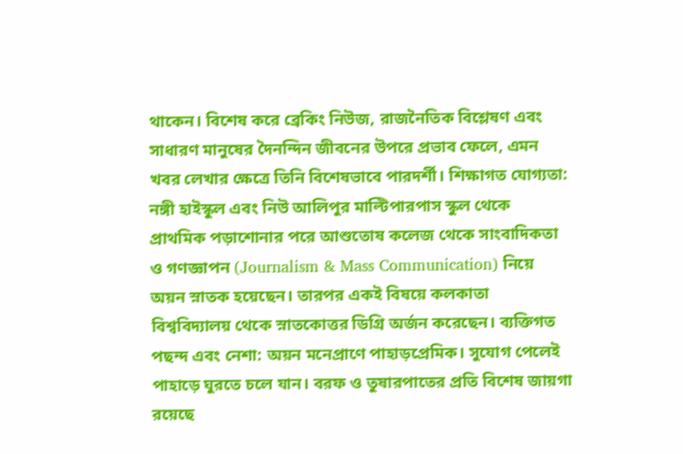থাকেন। বিশেষ করে ব্রেকিং নিউজ, রাজনৈতিক বিশ্লেষণ এবং সাধারণ মানুষের দৈনন্দিন জীবনের উপরে প্রভাব ফেলে, এমন খবর লেখার ক্ষেত্রে তিনি বিশেষভাবে পারদর্শী। শিক্ষাগত যোগ্যতা: নঙ্গী হাইস্কুল এবং নিউ আলিপুর মাল্টিপারপাস স্কুল থেকে প্রাথমিক পড়াশোনার পরে আশুতোষ কলেজ থেকে সাংবাদিকতা ও গণজ্ঞাপন (Journalism & Mass Communication) নিয়ে অয়ন স্নাতক হয়েছেন। তারপর একই বিষয়ে কলকাতা বিশ্ববিদ্যালয় থেকে স্নাতকোত্তর ডিগ্রি অর্জন করেছেন। ব্যক্তিগত পছন্দ এবং নেশা: অয়ন মনেপ্রাণে পাহাড়প্রেমিক। সুযোগ পেলেই পাহাড়ে ঘুরতে চলে যান। বরফ ও তুষারপাতের প্রতি বিশেষ জায়গা রয়েছে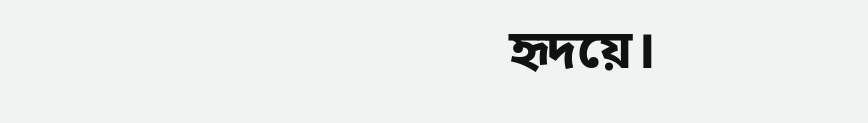হৃদয়ে।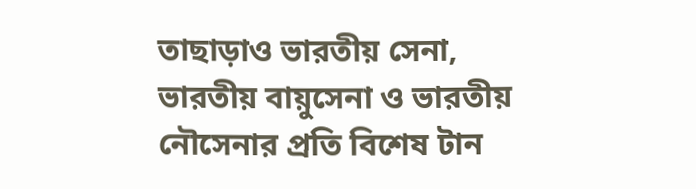তাছাড়াও ভারতীয় সেনা, ভারতীয় বায়ুসেনা ও ভারতীয় নৌসেনার প্রতি বিশেষ টান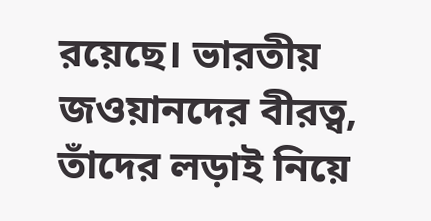রয়েছে। ভারতীয় জওয়ানদের বীরত্ব, তাঁদের লড়াই নিয়ে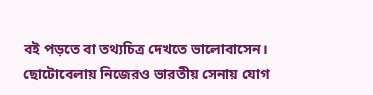বই পড়তে বা তথ্যচিত্র দেখতে ভালোবাসেন। ছোটোবেলায় নিজেরও ভারতীয় সেনায় যোগ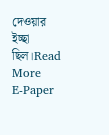দেওয়ার ইচ্ছা ছিল।Read More
E-Paper